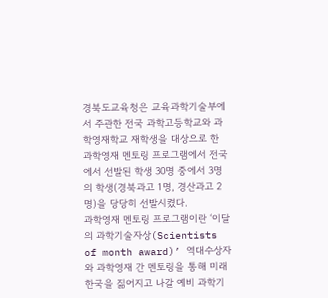경북도교육청은 교육과학기술부에서 주관한 전국 과학고등학교와 과학영재학교 재학생을 대상으로 한 과학영재 멘토링 프로그램에서 전국에서 선발된 학생 30명 중에서 3명의 학생(경북과고 1명, 경산과고 2명)을 당당히 선발시켰다.
과학영재 멘토링 프로그램이란 ‘이달의 과학기술자상(Scientists of month award)’ 역대수상자와 과학영재 간 멘토링을 통해 미래 한국을 짊어지고 나갈 예비 과학기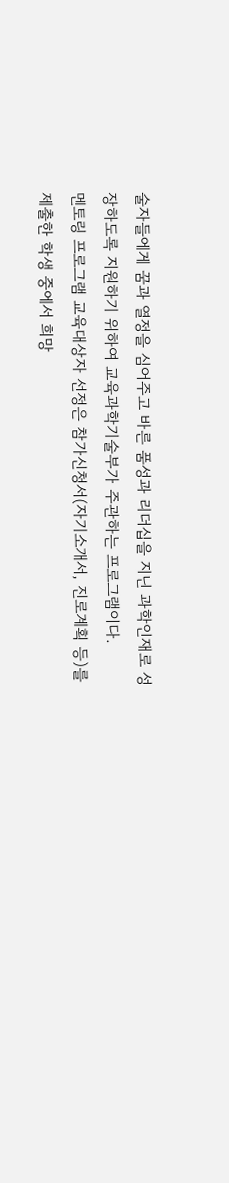술자들에게 꿈과 열정을 심어주고 바른 품성과 리더십을 지닌 과학인재로 성장하도록 지원하기 위하여 교육과학기술부가 주관하는 프로그램이다.
멘토링 프로그램 교육대상자 선정은 참가신청서(자기소개서, 진로계획 등)를 제출한 학생 중에서 희망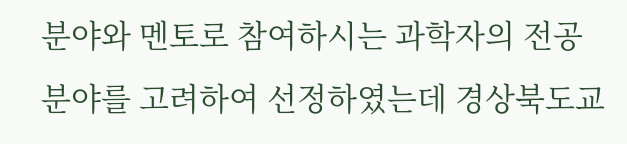분야와 멘토로 참여하시는 과학자의 전공 분야를 고려하여 선정하였는데 경상북도교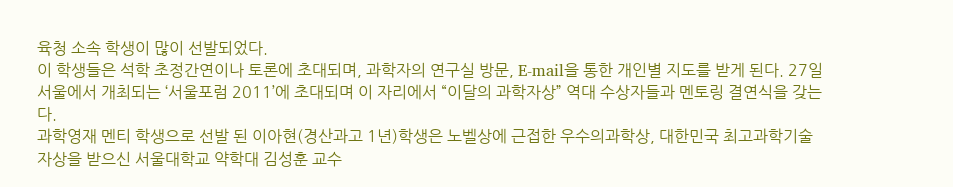육청 소속 학생이 많이 선발되었다.
이 학생들은 석학 초정간연이나 토론에 초대되며, 과학자의 연구실 방문, E-mail을 통한 개인별 지도를 받게 된다. 27일 서울에서 개최되는 ‘서울포럼 2011’에 초대되며 이 자리에서 “이달의 과학자상” 역대 수상자들과 멘토링 결연식을 갖는다.
과학영재 멘티 학생으로 선발 된 이아현(경산과고 1년)학생은 노벨상에 근접한 우수의과학상, 대한민국 최고과학기술자상을 받으신 서울대학교 약학대 김성훈 교수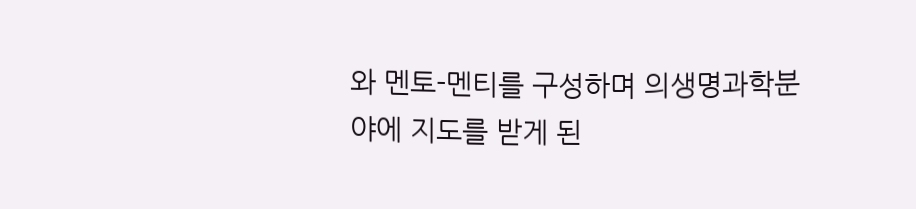와 멘토-멘티를 구성하며 의생명과학분야에 지도를 받게 된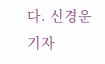다. 신경운 기자